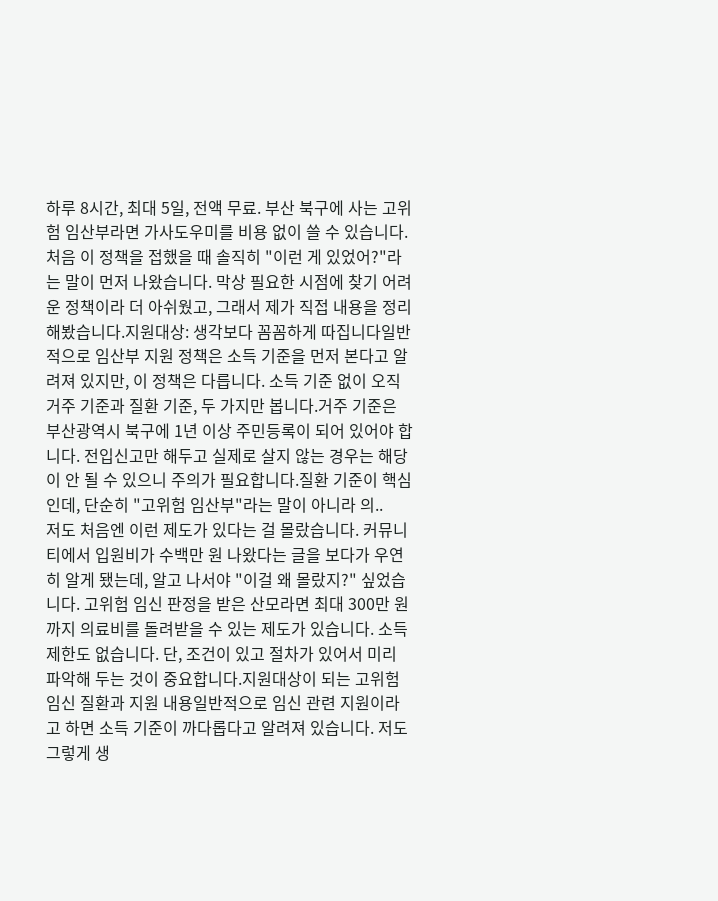하루 8시간, 최대 5일, 전액 무료. 부산 북구에 사는 고위험 임산부라면 가사도우미를 비용 없이 쓸 수 있습니다. 처음 이 정책을 접했을 때 솔직히 "이런 게 있었어?"라는 말이 먼저 나왔습니다. 막상 필요한 시점에 찾기 어려운 정책이라 더 아쉬웠고, 그래서 제가 직접 내용을 정리해봤습니다.지원대상: 생각보다 꼼꼼하게 따집니다일반적으로 임산부 지원 정책은 소득 기준을 먼저 본다고 알려져 있지만, 이 정책은 다릅니다. 소득 기준 없이 오직 거주 기준과 질환 기준, 두 가지만 봅니다.거주 기준은 부산광역시 북구에 1년 이상 주민등록이 되어 있어야 합니다. 전입신고만 해두고 실제로 살지 않는 경우는 해당이 안 될 수 있으니 주의가 필요합니다.질환 기준이 핵심인데, 단순히 "고위험 임산부"라는 말이 아니라 의..
저도 처음엔 이런 제도가 있다는 걸 몰랐습니다. 커뮤니티에서 입원비가 수백만 원 나왔다는 글을 보다가 우연히 알게 됐는데, 알고 나서야 "이걸 왜 몰랐지?" 싶었습니다. 고위험 임신 판정을 받은 산모라면 최대 300만 원까지 의료비를 돌려받을 수 있는 제도가 있습니다. 소득 제한도 없습니다. 단, 조건이 있고 절차가 있어서 미리 파악해 두는 것이 중요합니다.지원대상이 되는 고위험 임신 질환과 지원 내용일반적으로 임신 관련 지원이라고 하면 소득 기준이 까다롭다고 알려져 있습니다. 저도 그렇게 생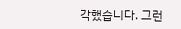각했습니다. 그런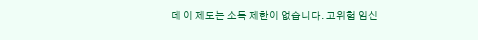데 이 제도는 소득 제한이 없습니다. 고위험 임신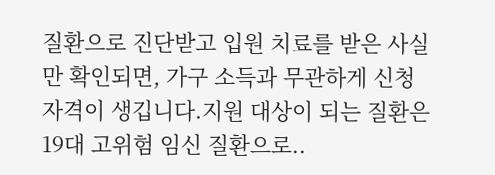질환으로 진단받고 입원 치료를 받은 사실만 확인되면, 가구 소득과 무관하게 신청 자격이 생깁니다.지원 대상이 되는 질환은 19대 고위험 임신 질환으로..